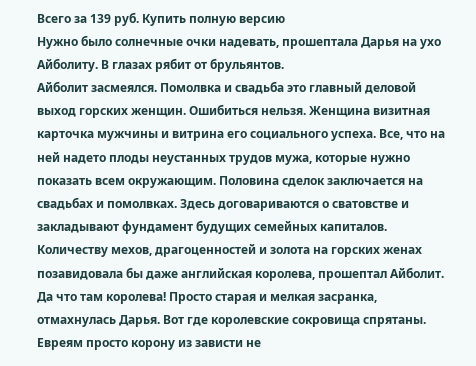Всего за 139 руб. Купить полную версию
Нужно было солнечные очки надевать, прошептала Дарья на ухо Айболиту. В глазах рябит от брульянтов.
Айболит засмеялся. Помолвка и свадьба это главный деловой выход горских женщин. Ошибиться нельзя. Женщина визитная карточка мужчины и витрина его социального успеха. Все, что на ней надето плоды неустанных трудов мужа, которые нужно показать всем окружающим. Половина сделок заключается на свадьбах и помолвках. Здесь договариваются о сватовстве и закладывают фундамент будущих семейных капиталов.
Количеству мехов, драгоценностей и золота на горских женах позавидовала бы даже английская королева, прошептал Айболит.
Да что там королева! Просто старая и мелкая засранка, отмахнулась Дарья. Вот где королевские сокровища спрятаны. Евреям просто корону из зависти не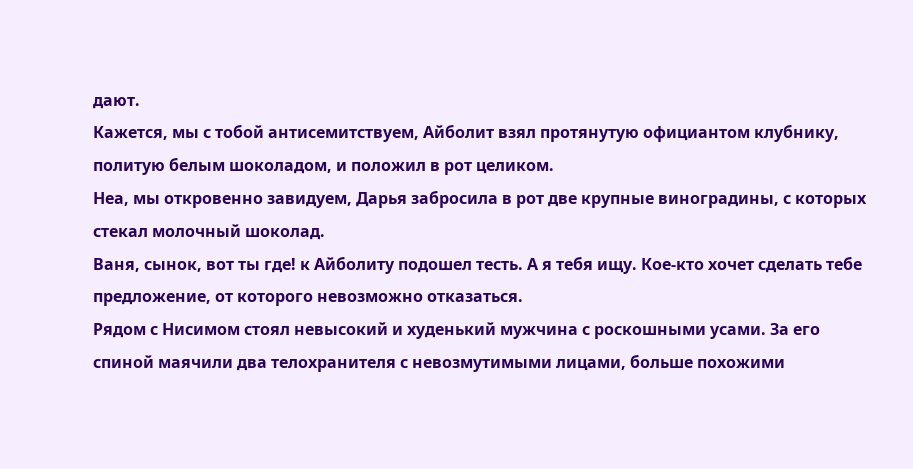дают.
Кажется, мы с тобой антисемитствуем, Айболит взял протянутую официантом клубнику, политую белым шоколадом, и положил в рот целиком.
Неа, мы откровенно завидуем, Дарья забросила в рот две крупные виноградины, с которых стекал молочный шоколад.
Ваня, сынок, вот ты где! к Айболиту подошел тесть. А я тебя ищу. Кое-кто хочет сделать тебе предложение, от которого невозможно отказаться.
Рядом с Нисимом стоял невысокий и худенький мужчина с роскошными усами. За его спиной маячили два телохранителя с невозмутимыми лицами, больше похожими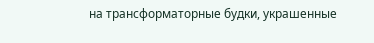на трансформаторные будки, украшенные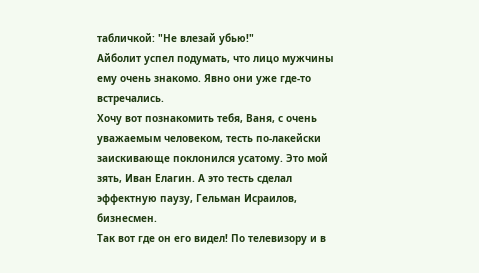табличкой: "Не влезай убью!"
Айболит успел подумать, что лицо мужчины ему очень знакомо. Явно они уже где-то встречались.
Хочу вот познакомить тебя, Ваня, с очень уважаемым человеком, тесть по-лакейски заискивающе поклонился усатому. Это мой зять, Иван Елагин. А это тесть сделал эффектную паузу, Гельман Исраилов, бизнесмен.
Так вот где он его видел! По телевизору и в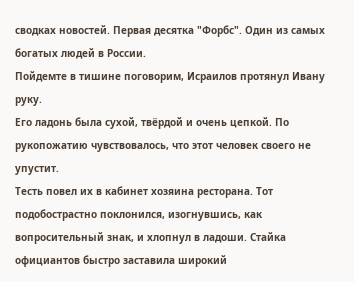сводках новостей. Первая десятка "Форбс". Один из самых богатых людей в России.
Пойдемте в тишине поговорим, Исраилов протянул Ивану руку.
Его ладонь была сухой, твёрдой и очень цепкой. По рукопожатию чувствовалось, что этот человек своего не упустит.
Тесть повел их в кабинет хозяина ресторана. Тот подобострастно поклонился, изогнувшись, как вопросительный знак, и хлопнул в ладоши. Стайка официантов быстро заставила широкий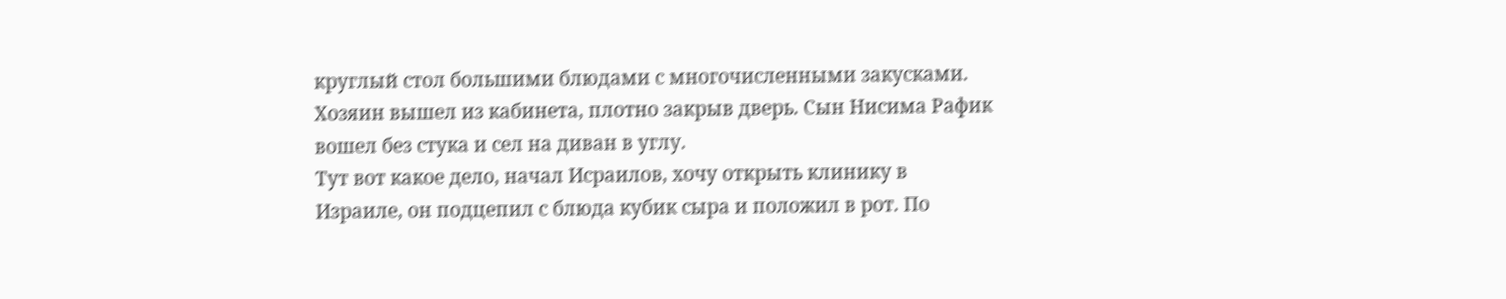круглый стол большими блюдами с многочисленными закусками. Хозяин вышел из кабинета, плотно закрыв дверь. Сын Нисима Рафик вошел без стука и сел на диван в углу.
Тут вот какое дело, начал Исраилов, хочу открыть клинику в Израиле, он подцепил с блюда кубик сыра и положил в рот. По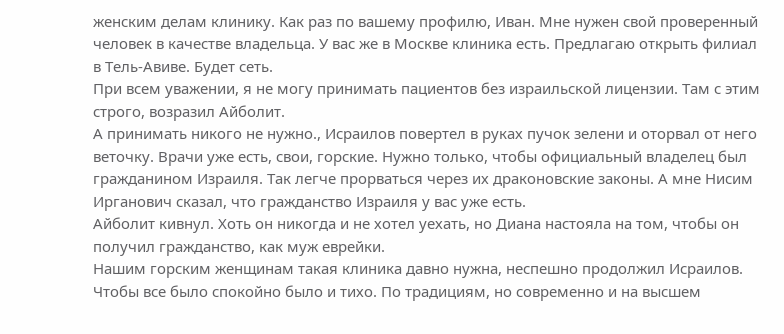женским делам клинику. Как раз по вашему профилю, Иван. Мне нужен свой проверенный человек в качестве владельца. У вас же в Москве клиника есть. Предлагаю открыть филиал в Тель-Авиве. Будет сеть.
При всем уважении, я не могу принимать пациентов без израильской лицензии. Там с этим строго, возразил Айболит.
А принимать никого не нужно., Исраилов повертел в руках пучок зелени и оторвал от него веточку. Врачи уже есть, свои, горские. Нужно только, чтобы официальный владелец был гражданином Израиля. Так легче прорваться через их драконовские законы. А мне Нисим Ирганович сказал, что гражданство Израиля у вас уже есть.
Айболит кивнул. Хоть он никогда и не хотел уехать, но Диана настояла на том, чтобы он получил гражданство, как муж еврейки.
Нашим горским женщинам такая клиника давно нужна, неспешно продолжил Исраилов. Чтобы все было спокойно было и тихо. По традициям, но современно и на высшем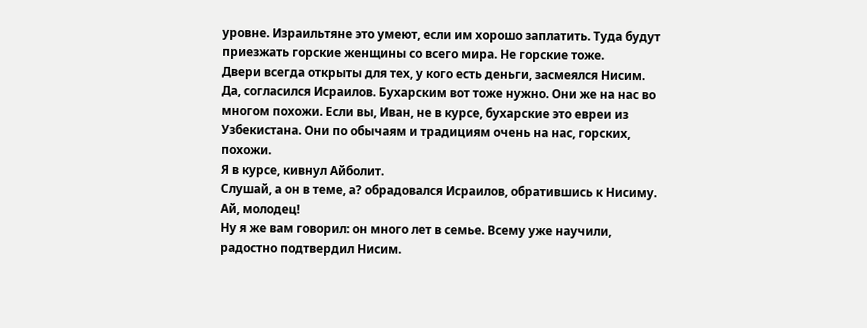уровне. Израильтяне это умеют, если им хорошо заплатить. Туда будут приезжать горские женщины со всего мира. Не горские тоже.
Двери всегда открыты для тех, у кого есть деньги, засмеялся Нисим.
Да, согласился Исраилов. Бухарским вот тоже нужно. Они же на нас во многом похожи. Если вы, Иван, не в курсе, бухарские это евреи из Узбекистана. Они по обычаям и традициям очень на нас, горских, похожи.
Я в курсе, кивнул Айболит.
Слушай, а он в теме, а? обрадовался Исраилов, обратившись к Нисиму. Ай, молодец!
Ну я же вам говорил: он много лет в семье. Всему уже научили, радостно подтвердил Нисим.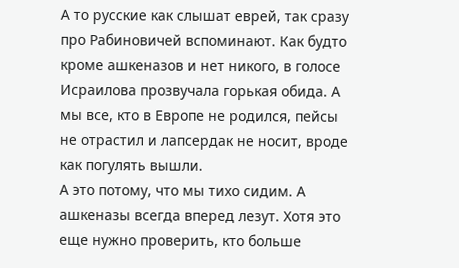А то русские как слышат еврей, так сразу про Рабиновичей вспоминают. Как будто кроме ашкеназов и нет никого, в голосе Исраилова прозвучала горькая обида. А мы все, кто в Европе не родился, пейсы не отрастил и лапсердак не носит, вроде как погулять вышли.
А это потому, что мы тихо сидим. А ашкеназы всегда вперед лезут. Хотя это еще нужно проверить, кто больше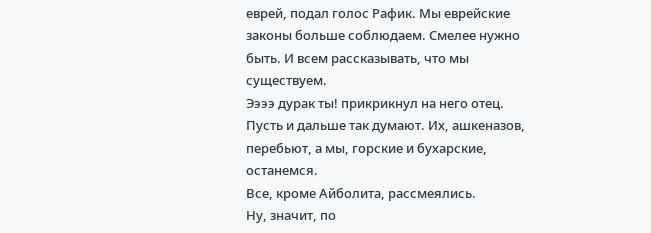еврей, подал голос Рафик. Мы еврейские законы больше соблюдаем. Смелее нужно быть. И всем рассказывать, что мы существуем.
Ээээ дурак ты! прикрикнул на него отец. Пусть и дальше так думают. Их, ашкеназов, перебьют, а мы, горские и бухарские, останемся.
Все, кроме Айболита, рассмеялись.
Ну, значит, по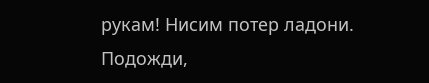рукам! Нисим потер ладони.
Подожди,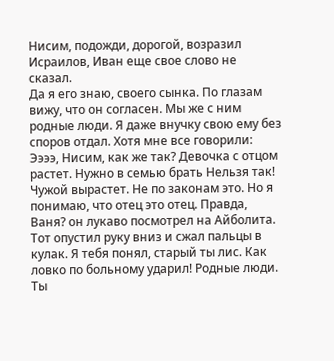Нисим, подожди, дорогой, возразил Исраилов, Иван еще свое слово не сказал.
Да я его знаю, своего сынка. По глазам вижу, что он согласен. Мы же с ним родные люди. Я даже внучку свою ему без споров отдал. Хотя мне все говорили:
Ээээ, Нисим, как же так? Девочка с отцом растет. Нужно в семью брать Нельзя так! Чужой вырастет. Не по законам это. Но я понимаю, что отец это отец. Правда, Ваня? он лукаво посмотрел на Айболита.
Тот опустил руку вниз и сжал пальцы в кулак. Я тебя понял, старый ты лис. Как ловко по больному ударил! Родные люди. Ты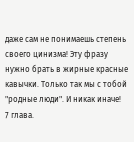даже сам не понимаешь степень своего цинизма! Эту фразу нужно брать в жирные красные кавычки. Только так мы с тобой "родные люди". И никак иначе!
7 глава.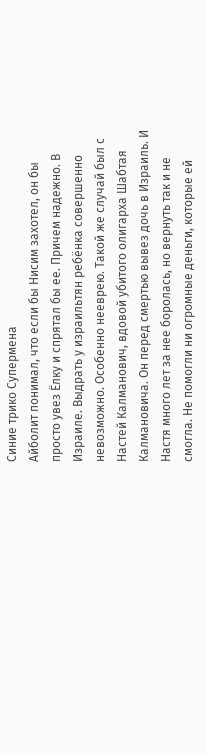Синие трико Супермена
Айболит понимал, что если бы Нисим захотел, он бы просто увез Ёлку и спрятал бы ее. Причем надежно. В Израиле. Выдрать у израильтян ребёнка совершенно невозможно. Особенно нееврею. Такой же случай был с Настей Калманович, вдовой убитого олигарха Шабтая Калмановича. Он перед смертью вывез дочь в Израиль. И Настя много лет за нее боролась, но вернуть так и не смогла. Не помогли ни огромные деньги, которые ей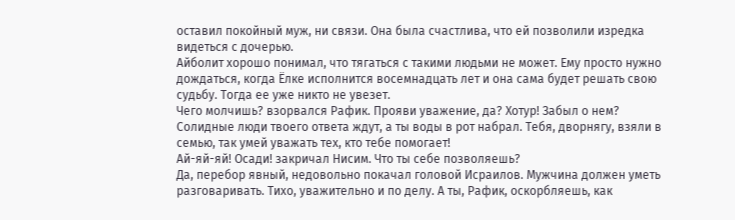оставил покойный муж, ни связи. Она была счастлива, что ей позволили изредка видеться с дочерью.
Айболит хорошо понимал, что тягаться с такими людьми не может. Ему просто нужно дождаться, когда Ёлке исполнится восемнадцать лет и она сама будет решать свою судьбу. Тогда ее уже никто не увезет.
Чего молчишь? взорвался Рафик. Прояви уважение, да? Хотур! Забыл о нем? Солидные люди твоего ответа ждут, а ты воды в рот набрал. Тебя, дворнягу, взяли в семью, так умей уважать тех, кто тебе помогает!
Ай-яй-яй! Осади! закричал Нисим. Что ты себе позволяешь?
Да, перебор явный, недовольно покачал головой Исраилов. Мужчина должен уметь разговаривать. Тихо, уважительно и по делу. А ты, Рафик, оскорбляешь, как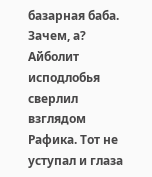базарная баба. Зачем, а?
Айболит исподлобья сверлил взглядом Рафика. Тот не уступал и глаза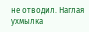не отводил. Наглая ухмылка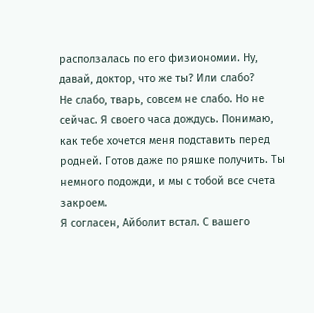расползалась по его физиономии. Ну, давай, доктор, что же ты? Или слабо?
Не слабо, тварь, совсем не слабо. Но не сейчас. Я своего часа дождусь. Понимаю, как тебе хочется меня подставить перед родней. Готов даже по ряшке получить. Ты немного подожди, и мы с тобой все счета закроем.
Я согласен, Айболит встал. С вашего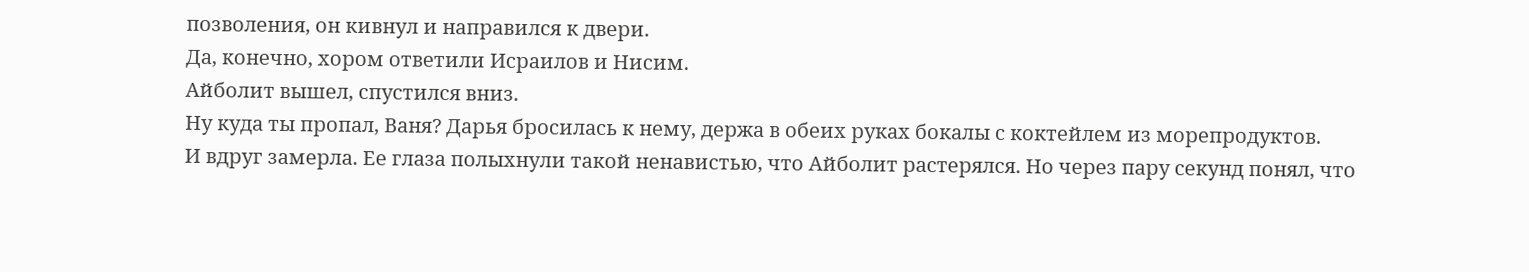позволения, он кивнул и направился к двери.
Да, конечно, хором ответили Исраилов и Нисим.
Айболит вышел, спустился вниз.
Ну куда ты пропал, Ваня? Дарья бросилась к нему, держа в обеих руках бокалы с коктейлем из морепродуктов.
И вдруг замерла. Ее глаза полыхнули такой ненавистью, что Айболит растерялся. Но через пару секунд понял, что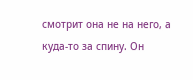смотрит она не на него, а куда-то за спину. Он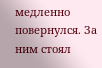медленно повернулся. За ним стоял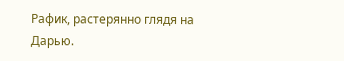Рафик, растерянно глядя на Дарью.